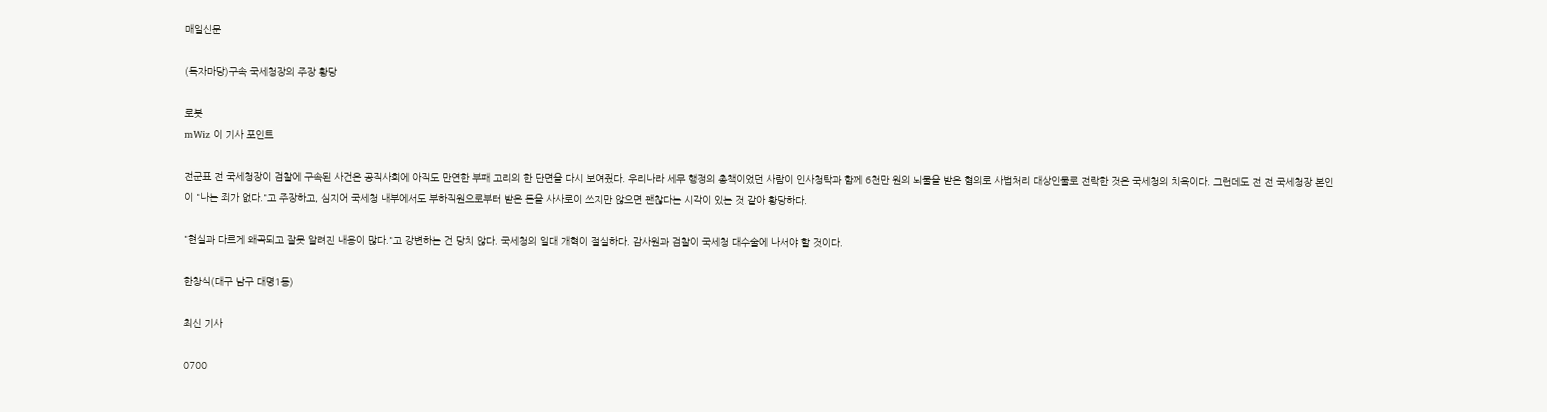매일신문

(독자마당)구속 국세청장의 주장 황당

로봇
mWiz 이 기사 포인트

전군표 전 국세청장이 검찰에 구속된 사건은 공직사회에 아직도 만연한 부패 고리의 한 단면을 다시 보여줬다. 우리나라 세무 행정의 총책이었던 사람이 인사청탁과 함께 6천만 원의 뇌물을 받은 혐의로 사법처리 대상인물로 전락한 것은 국세청의 치욕이다. 그런데도 전 전 국세청장 본인이 "나는 죄가 없다."고 주장하고, 심지어 국세청 내부에서도 부하직원으로부터 받은 돈을 사사로이 쓰지만 않으면 괜찮다는 시각이 있는 것 같아 황당하다.

"현실과 다르게 왜곡되고 잘못 알려진 내용이 많다."고 강변하는 건 당치 않다. 국세청의 일대 개혁이 절실하다. 감사원과 검찰이 국세청 대수술에 나서야 할 것이다.

한창식(대구 남구 대명1동)

최신 기사

0700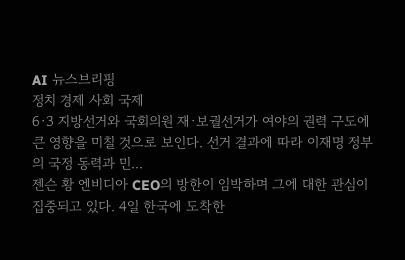AI 뉴스브리핑
정치 경제 사회 국제
6·3 지방선거와 국회의원 재·보궐선거가 여야의 권력 구도에 큰 영향을 미칠 것으로 보인다. 선거 결과에 따라 이재명 정부의 국정 동력과 민...
젠슨 황 엔비디아 CEO의 방한이 임박하며 그에 대한 관심이 집중되고 있다. 4일 한국에 도착한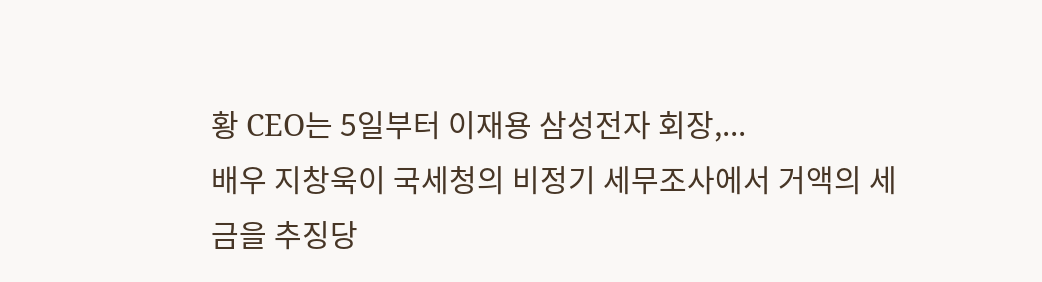황 CEO는 5일부터 이재용 삼성전자 회장,...
배우 지창욱이 국세청의 비정기 세무조사에서 거액의 세금을 추징당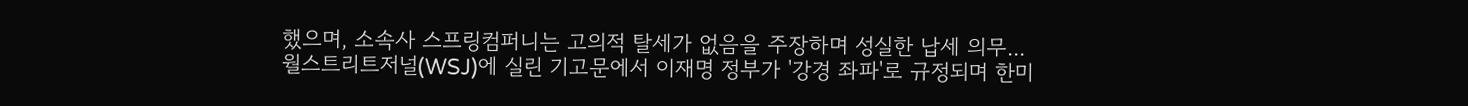했으며, 소속사 스프링컴퍼니는 고의적 탈세가 없음을 주장하며 성실한 납세 의무...
월스트리트저널(WSJ)에 실린 기고문에서 이재명 정부가 '강경 좌파'로 규정되며 한미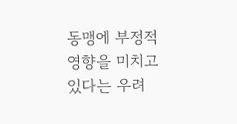동맹에 부정적 영향을 미치고 있다는 우려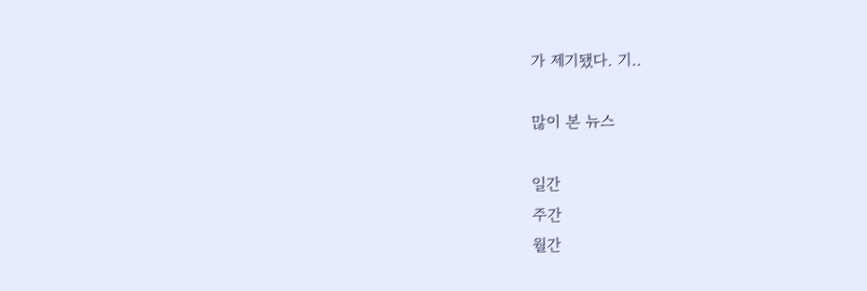가 제기됐다. 기..

많이 본 뉴스

일간
주간
월간